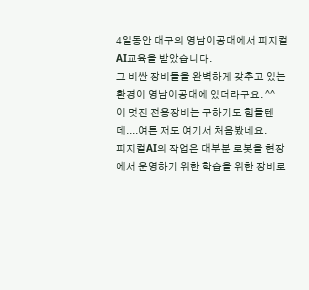4일동안 대구의 영남이공대에서 피지컬AI교육을 받았습니다.
그 비싼 장비들을 완벽하게 갖추고 있는 환경이 영남이공대에 있더라구요. ^^
이 멋진 전용장비는 구하기도 힘들텐데....여튼 저도 여기서 처음봤네요.
피지컬AI의 작업은 대부분 로봇을 현장에서 운영하기 위한 학습을 위한 장비로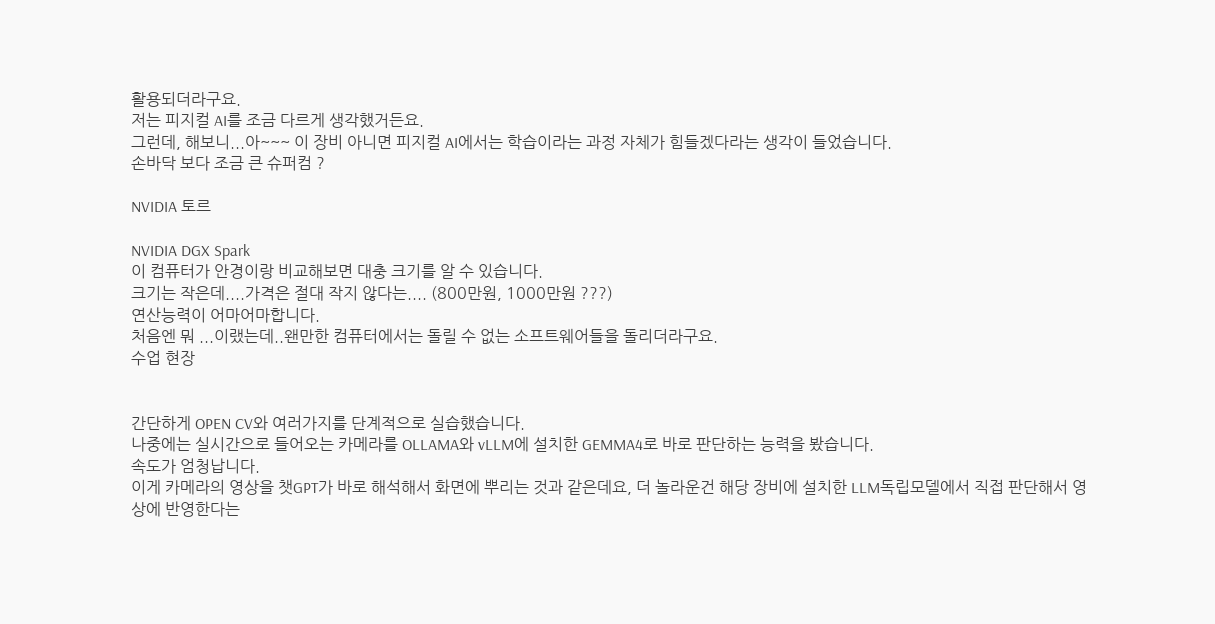활용되더라구요.
저는 피지컬 AI를 조금 다르게 생각했거든요.
그런데, 해보니...아~~~ 이 장비 아니면 피지컬 AI에서는 학습이라는 과정 자체가 힘들겠다라는 생각이 들었습니다.
손바닥 보다 조금 큰 슈퍼컴 ?

NVIDIA 토르

NVIDIA DGX Spark
이 컴퓨터가 안경이랑 비교해보면 대충 크기를 알 수 있습니다.
크기는 작은데....가격은 절대 작지 않다는.... (800만원, 1000만원 ???)
연산능력이 어마어마합니다.
처음엔 뭐 ...이랬는데..왠만한 컴퓨터에서는 돌릴 수 없는 소프트웨어들을 돌리더라구요.
수업 현장


간단하게 OPEN CV와 여러가지를 단계적으로 실습했습니다.
나중에는 실시간으로 들어오는 카메라를 OLLAMA와 vLLM에 설치한 GEMMA4로 바로 판단하는 능력을 봤습니다.
속도가 엄청납니다.
이게 카메라의 영상을 챗GPT가 바로 해석해서 화면에 뿌리는 것과 같은데요, 더 놀라운건 해당 장비에 설치한 LLM독립모델에서 직접 판단해서 영상에 반영한다는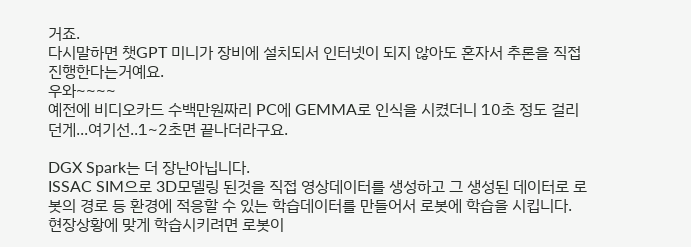거죠.
다시말하면 챗GPT 미니가 장비에 설치되서 인터넷이 되지 않아도 혼자서 추론을 직접 진행한다는거예요.
우와~~~~
예전에 비디오카드 수백만원짜리 PC에 GEMMA로 인식을 시켰더니 10초 정도 걸리던게...여기선..1~2초면 끝나더라구요.

DGX Spark는 더 장난아닙니다.
ISSAC SIM으로 3D모델링 된것을 직접 영상데이터를 생성하고 그 생성된 데이터로 로봇의 경로 등 환경에 적응할 수 있는 학습데이터를 만들어서 로봇에 학습을 시킵니다.
현장상황에 맞게 학습시키려면 로봇이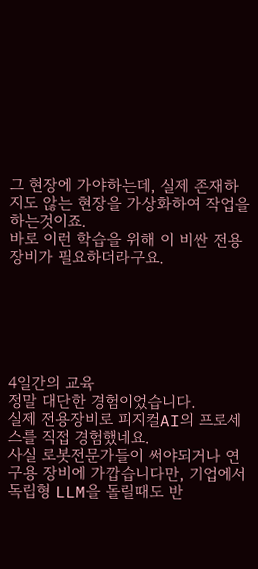그 현장에 가야하는데, 실제 존재하지도 않는 현장을 가상화하여 작업을 하는것이죠.
바로 이런 학습을 위해 이 비싼 전용 장비가 필요하더라구요.






4일간의 교육
정말 대단한 경험이었습니다.
실제 전용장비로 피지컬AI의 프로세스를 직접 경험했네요.
사실 로봇전문가들이 써야되거나 연구용 장비에 가깝습니다만, 기업에서 독립형 LLM을 돌릴때도 반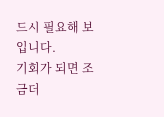드시 필요해 보입니다.
기회가 되면 조금더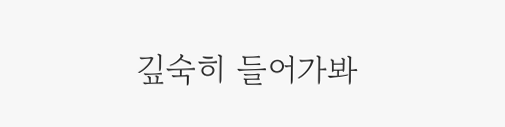깊숙히 들어가봐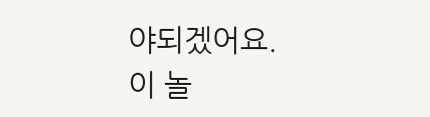야되겠어요.
이 놀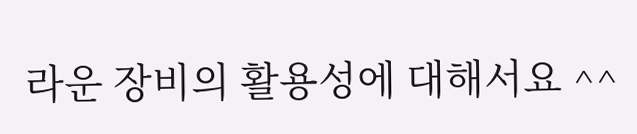라운 장비의 활용성에 대해서요 ^^